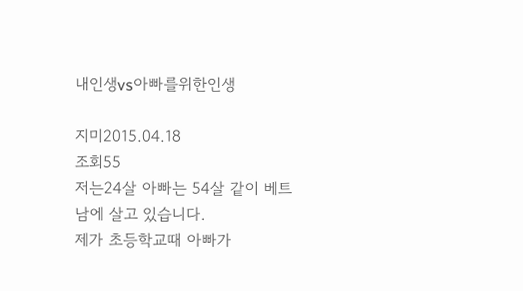내인생vs아빠를위한인생

지미2015.04.18
조회55
저는24살 아빠는 54살 같이 베트남에 살고 있습니다.
제가 초등학교때 아빠가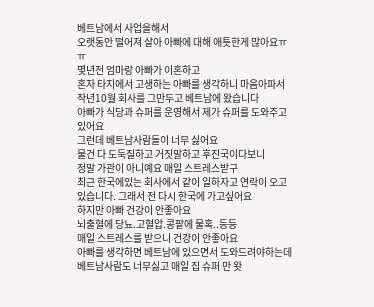베트남에서 사업을해서
오랫동안 떨어져 살아 아빠에 대해 애틋한게 많아요ㅠㅠ
몇년전 엄마랑 아빠가 이혼하고
혼자 타지에서 고생하는 아빠를 생각하니 마음아파서
작년10월 회사를 그만두고 베트남에 왔습니다
아빠가 식당과 슈퍼를 운영해서 제가 슈퍼를 도와주고 있어요
그런데 베트남사람들이 너무 싫어요
물건 다 도둑질하고 거짓말하고 후진국이다보니
정말 가관이 아니예요 매일 스트레스받구
최근 한국에있는 회사에서 같이 일하자고 연락이 오고 있습니다. 그래서 전 다시 한국에 가고싶어요
하지만 아빠 건강이 안좋아요
뇌출혈에 당뇨.고혈압.콩팥에 물혹..등등
매일 스트레스를 받으니 건강이 안좋아요
아빠를 생각하면 베트남에 있으면서 도와드려야하는데
베트남사람도 너무싫고 매일 집 슈퍼 만 왓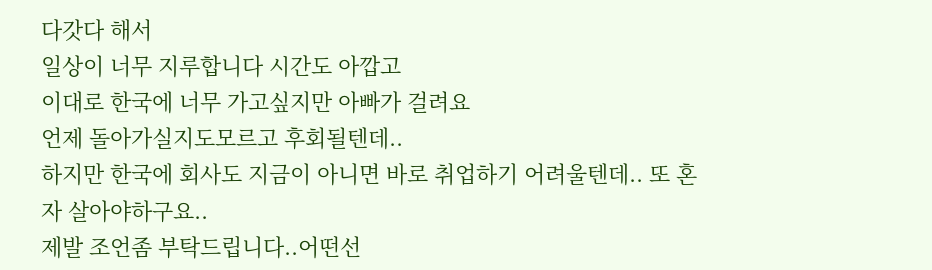다갓다 해서
일상이 너무 지루합니다 시간도 아깝고
이대로 한국에 너무 가고싶지만 아빠가 걸려요
언제 돌아가실지도모르고 후회될텐데..
하지만 한국에 회사도 지금이 아니면 바로 취업하기 어려울텐데.. 또 혼자 살아야하구요..
제발 조언좀 부탁드립니다..어떤선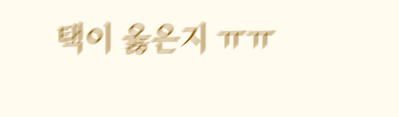택이 옳은지 ㅠㅠ